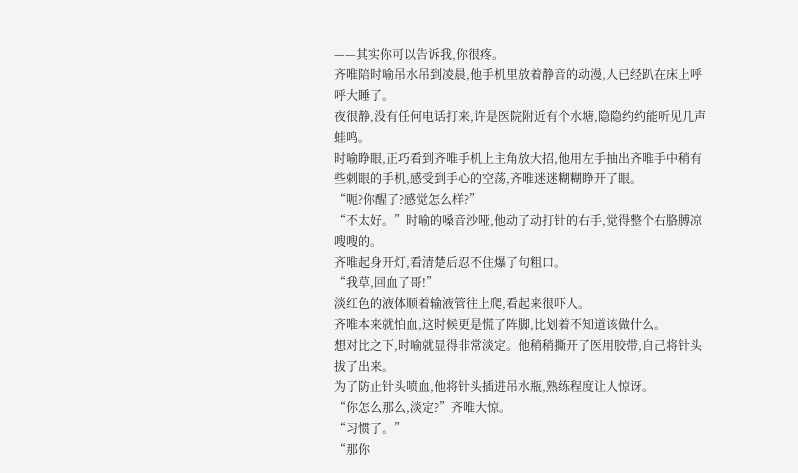——其实你可以告诉我,你很疼。
齐唯陪时喻吊水吊到凌晨,他手机里放着静音的动漫,人已经趴在床上呼呼大睡了。
夜很静,没有任何电话打来,许是医院附近有个水塘,隐隐约约能听见几声蛙鸣。
时喻睁眼,正巧看到齐唯手机上主角放大招,他用左手抽出齐唯手中稍有些刺眼的手机,感受到手心的空荡,齐唯迷迷糊糊睁开了眼。
“呃?你醒了?感觉怎么样?”
“不太好。”时喻的嗓音沙哑,他动了动打针的右手,觉得整个右胳膊凉嗖嗖的。
齐唯起身开灯,看清楚后忍不住爆了句粗口。
“我草,回血了哥!”
淡红色的液体顺着输液管往上爬,看起来很吓人。
齐唯本来就怕血,这时候更是慌了阵脚,比划着不知道该做什么。
想对比之下,时喻就显得非常淡定。他稍稍撕开了医用胶带,自己将针头拔了出来。
为了防止针头喷血,他将针头插进吊水瓶,熟练程度让人惊讶。
“你怎么那么,淡定?”齐唯大惊。
“习惯了。”
“那你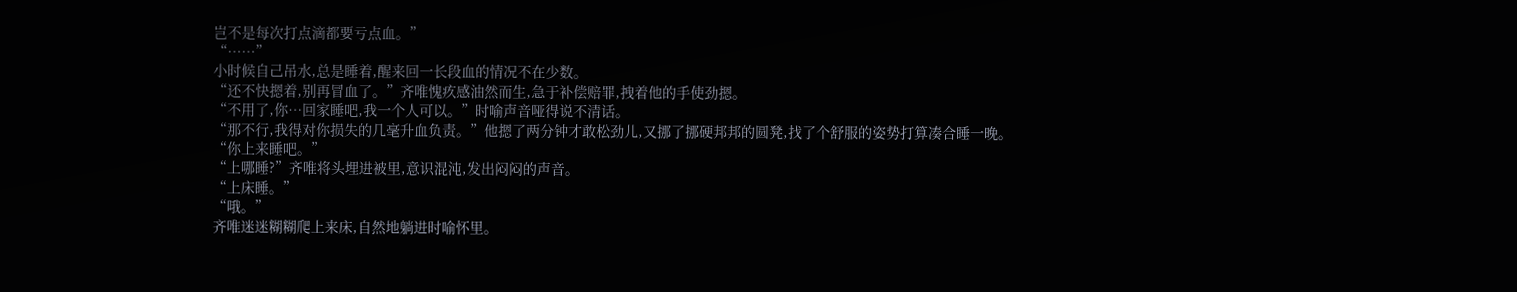岂不是每次打点滴都要亏点血。”
“……”
小时候自己吊水,总是睡着,醒来回一长段血的情况不在少数。
“还不快摁着,别再冒血了。”齐唯愧疚感油然而生,急于补偿赔罪,拽着他的手使劲摁。
“不用了,你…回家睡吧,我一个人可以。”时喻声音哑得说不清话。
“那不行,我得对你损失的几毫升血负责。”他摁了两分钟才敢松劲儿,又挪了挪硬邦邦的圆凳,找了个舒服的姿势打算凑合睡一晚。
“你上来睡吧。”
“上哪睡?”齐唯将头埋进被里,意识混沌,发出闷闷的声音。
“上床睡。”
“哦。”
齐唯迷迷糊糊爬上来床,自然地躺进时喻怀里。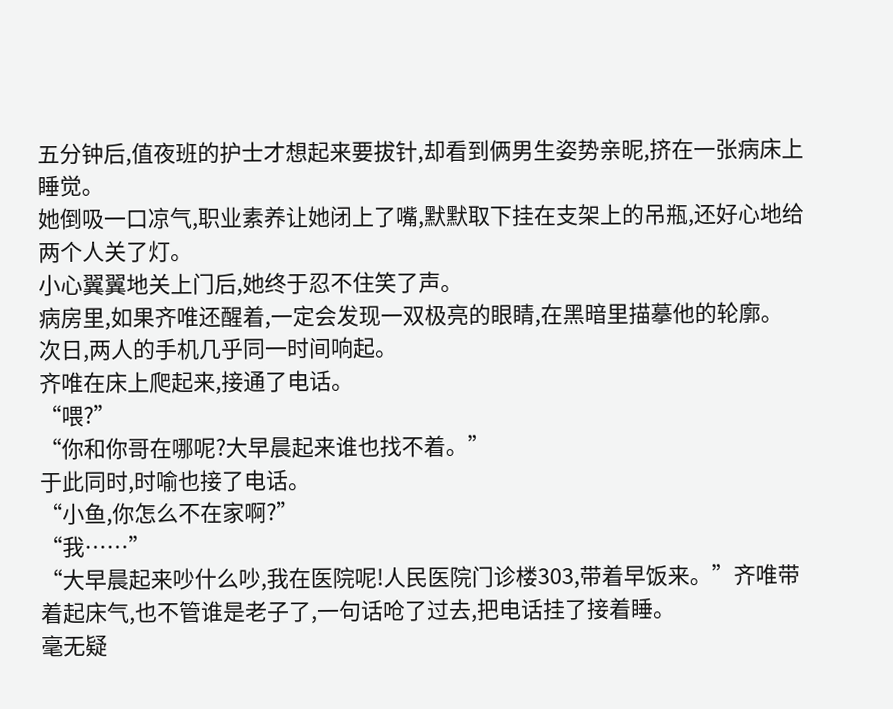五分钟后,值夜班的护士才想起来要拔针,却看到俩男生姿势亲昵,挤在一张病床上睡觉。
她倒吸一口凉气,职业素养让她闭上了嘴,默默取下挂在支架上的吊瓶,还好心地给两个人关了灯。
小心翼翼地关上门后,她终于忍不住笑了声。
病房里,如果齐唯还醒着,一定会发现一双极亮的眼睛,在黑暗里描摹他的轮廓。
次日,两人的手机几乎同一时间响起。
齐唯在床上爬起来,接通了电话。
“喂?”
“你和你哥在哪呢?大早晨起来谁也找不着。”
于此同时,时喻也接了电话。
“小鱼,你怎么不在家啊?”
“我……”
“大早晨起来吵什么吵,我在医院呢!人民医院门诊楼303,带着早饭来。”齐唯带着起床气,也不管谁是老子了,一句话呛了过去,把电话挂了接着睡。
毫无疑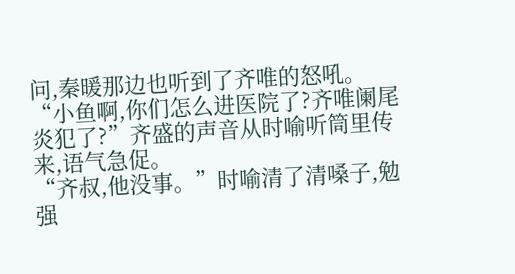问,秦暖那边也听到了齐唯的怒吼。
“小鱼啊,你们怎么进医院了?齐唯阑尾炎犯了?”齐盛的声音从时喻听筒里传来,语气急促。
“齐叔,他没事。”时喻清了清嗓子,勉强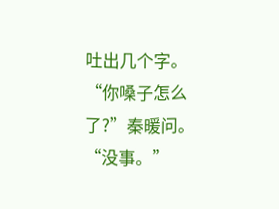吐出几个字。
“你嗓子怎么了?”秦暖问。
“没事。”